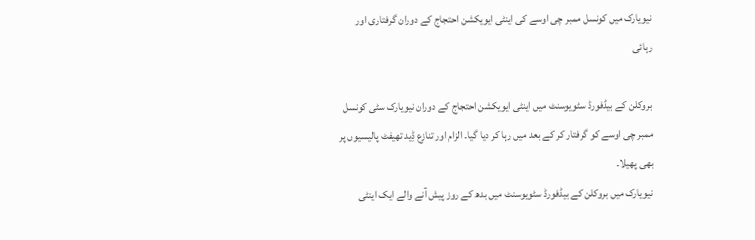نیویارک میں کونسل ممبر چی اوسے کی اینٹی ایویکشن احتجاج کے دوران گرفتاری اور رہائی

بروکلن کے بیڈفورڈ سٹویوسنٹ میں اینٹی ایویکشن احتجاج کے دوران نیویارک سٹی کونسل ممبر چی اوسے کو گرفتار کر کے بعد میں رہا کر دیا گیا۔ الزام اور تنازع ڈِید تھیفٹ پالیسیوں پر بھی پھیلا۔
نیویارک میں بروکلن کے بیڈفورڈ سٹویوسنٹ میں بدھ کے روز پیش آنے والے ایک اینٹی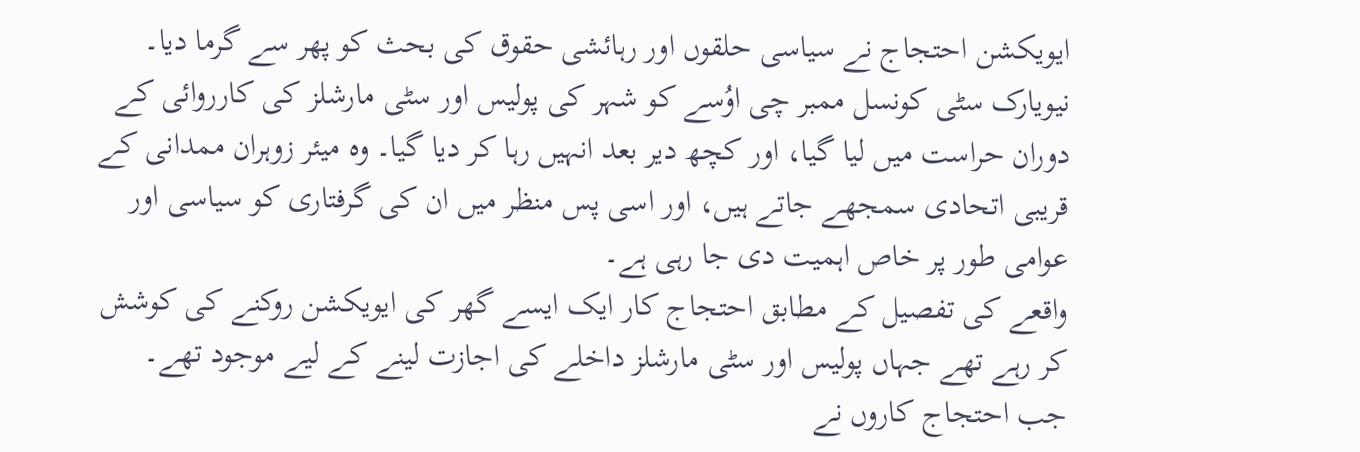ایویکشن احتجاج نے سیاسی حلقوں اور رہائشی حقوق کی بحث کو پھر سے گرما دیا۔
نیویارک سٹی کونسل ممبر چی اوُسے کو شہر کی پولیس اور سٹی مارشلز کی کارروائی کے دوران حراست میں لیا گیا، اور کچھ دیر بعد انہیں رہا کر دیا گیا۔ وہ میئر زوہران ممدانی کے قریبی اتحادی سمجھے جاتے ہیں، اور اسی پس منظر میں ان کی گرفتاری کو سیاسی اور عوامی طور پر خاص اہمیت دی جا رہی ہے۔
واقعے کی تفصیل کے مطابق احتجاج کار ایک ایسے گھر کی ایویکشن روکنے کی کوشش کر رہے تھے جہاں پولیس اور سٹی مارشلز داخلے کی اجازت لینے کے لیے موجود تھے۔ جب احتجاج کاروں نے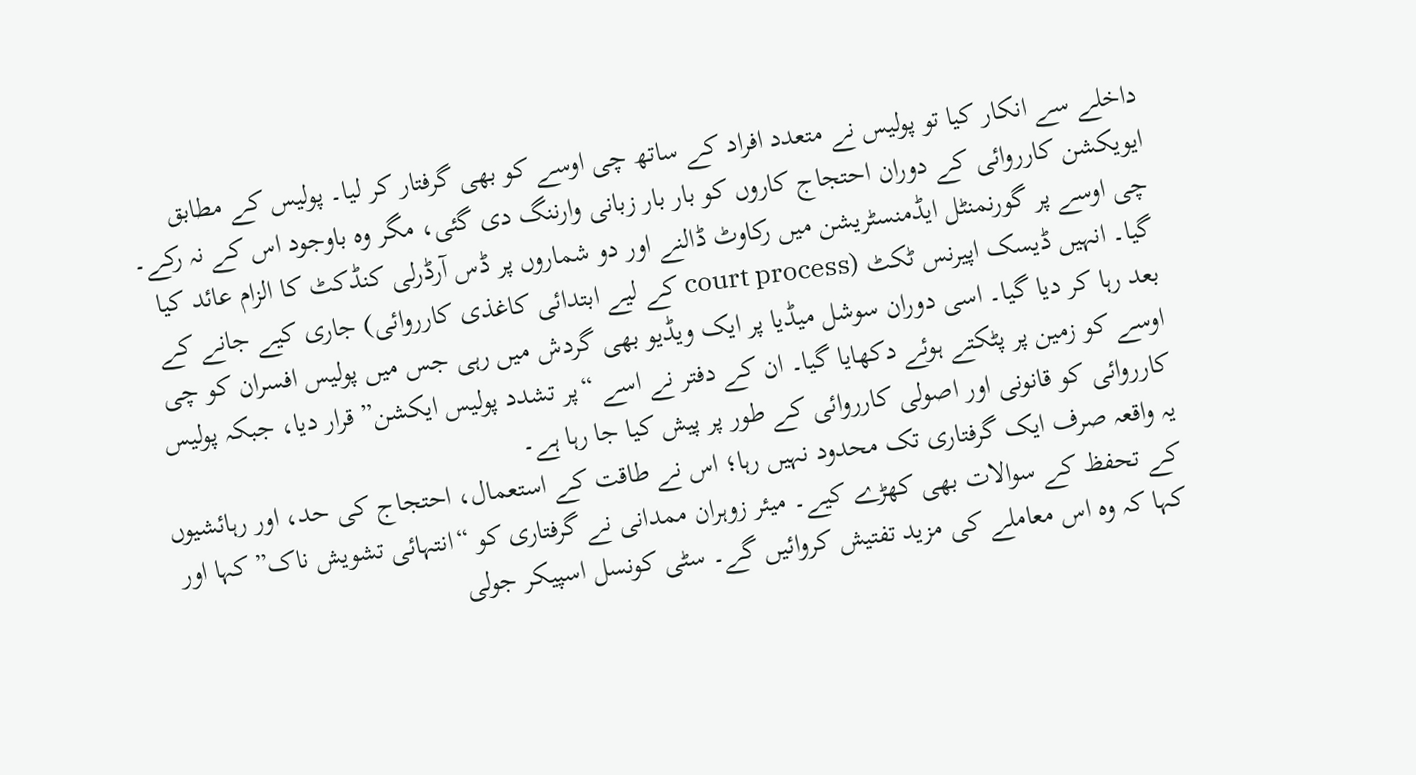داخلے سے انکار کیا تو پولیس نے متعدد افراد کے ساتھ چی اوسے کو بھی گرفتار کر لیا۔ پولیس کے مطابق ایویکشن کارروائی کے دوران احتجاج کاروں کو بار بار زبانی وارننگ دی گئی، مگر وہ باوجود اس کے نہ رکے۔
چی اوسے پر گورنمنٹل ایڈمنسٹریشن میں رکاوٹ ڈالنے اور دو شماروں پر ڈس آرڈرلی کنڈکٹ کا الزام عائد کیا گیا۔ انہیں ڈیسک اپیرنس ٹکٹ (court process کے لیے ابتدائی کاغذی کارروائی) جاری کیے جانے کے بعد رہا کر دیا گیا۔ اسی دوران سوشل میڈیا پر ایک ویڈیو بھی گردش میں رہی جس میں پولیس افسران کو چی اوسے کو زمین پر پٹکتے ہوئے دکھایا گیا۔ ان کے دفتر نے اسے “پر تشدد پولیس ایکشن” قرار دیا، جبکہ پولیس کارروائی کو قانونی اور اصولی کارروائی کے طور پر پیش کیا جا رہا ہے۔
یہ واقعہ صرف ایک گرفتاری تک محدود نہیں رہا؛ اس نے طاقت کے استعمال، احتجاج کی حد، اور رہائشیوں کے تحفظ کے سوالات بھی کھڑے کیے۔ میئر زوہران ممدانی نے گرفتاری کو “انتہائی تشویش ناک” کہا اور کہا کہ وہ اس معاملے کی مزید تفتیش کروائیں گے۔ سٹی کونسل اسپیکر جولی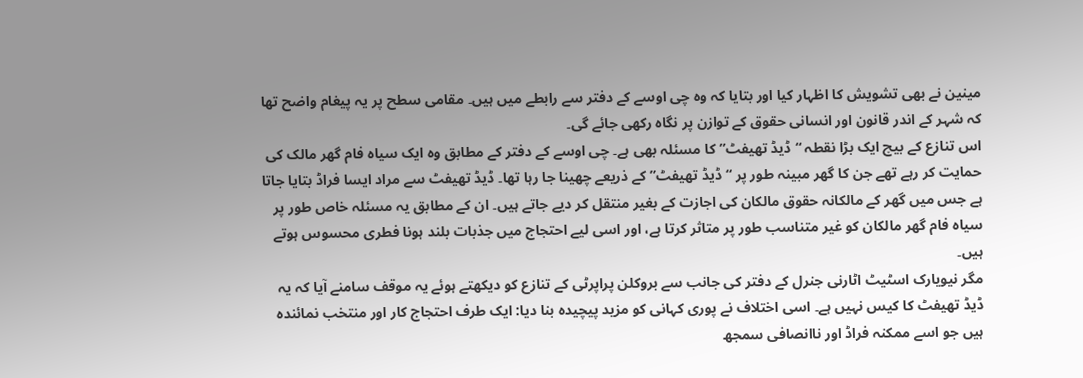مینین نے بھی تشویش کا اظہار کیا اور بتایا کہ وہ چی اوسے کے دفتر سے رابطے میں ہیں۔ مقامی سطح پر یہ پیغام واضح تھا کہ شہر کے اندر قانون اور انسانی حقوق کے توازن پر نگاہ رکھی جائے گی۔
اس تنازع کے بیچ ایک بڑا نقطہ “ڈیڈ تھیفٹ” کا مسئلہ بھی ہے۔ چی اوسے کے دفتر کے مطابق وہ ایک سیاہ فام گھر مالک کی حمایت کر رہے تھے جن کا گھر مبینہ طور پر “ڈیڈ تھیفٹ” کے ذریعے چھینا جا رہا تھا۔ ڈیڈ تھیفٹ سے مراد ایسا فراڈ بتایا جاتا ہے جس میں گھر کے مالکانہ حقوق مالکان کی اجازت کے بغیر منتقل کر دیے جاتے ہیں۔ ان کے مطابق یہ مسئلہ خاص طور پر سیاہ فام گھر مالکان کو غیر متناسب طور پر متاثر کرتا ہے، اور اسی لیے احتجاج میں جذبات بلند ہونا فطری محسوس ہوتے ہیں۔
مگر نیویارک اسٹیٹ اٹارنی جنرل کے دفتر کی جانب سے بروکلن پراپرٹی کے تنازع کو دیکھتے ہوئے یہ موقف سامنے آیا کہ یہ ڈیڈ تھیفٹ کا کیس نہیں ہے۔ اسی اختلاف نے پوری کہانی کو مزید پیچیدہ بنا دیا: ایک طرف احتجاج کار اور منتخب نمائندہ ہیں جو اسے ممکنہ فراڈ اور ناانصافی سمجھ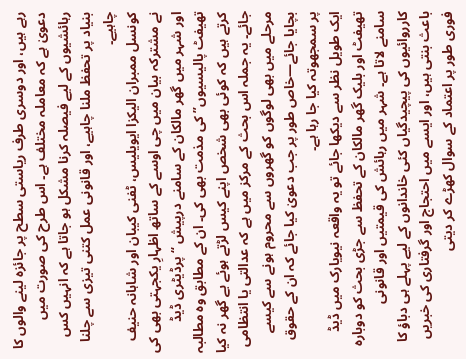رہے ہیں، اور دوسری طرف ریاستی سطح پر جائزہ لینے والوں کا دعویٰ ہے کہ معاملہ مختلف ہے۔ اس طرح کی صورت میں رہائشیوں کے لیے فیصلہ کرنا مشکل ہو جاتا ہے کہ انہیں کس بنیاد پر تحفظ ملنا چاہیے، اور قانونی عمل کتنی تیزی سے چلنا چاہیے۔
کونسل ممبران الیکزا ایویلیس، ٹفنی کیبان اور شاہانہ حنیف نے مشترکہ بیان میں چی اوسے کے ساتھ اظہارِ یکجہتی بھی کی اور شہر میں گھر مالکان کے سامنے درپیش “پرڈیٹری ڈیڈ تھیفٹ پالیسیوں” کی مذمت بھی کی۔ ان کے مطابق وہ مطالبہ کرتے ہیں کہ کوئی بھی شخص اپنے کیس لڑتے ہوئے بے گھر نہ کیا جائے۔ یہ جملہ اس بحث کے مرکز میں ہے کہ عدالتی یا انتظامی مرحلے میں بھی لوگوں کو گھروں سے محروم ہونے سے کیسے بچایا جائے—خاص طور پر جب دعویٰ کیا جائے کہ ان کے حقوق پر سمجھوتہ کیا جا رہا ہے۔
ایک طویل نظر سے دیکھا جائے تو یہ واقعہ نیویارک میں ڈیڈ تھیفٹ اور بلیک گھر مالکان کے تحفظ سے جڑی بحث کو دوبارہ سامنے لاتا ہے۔ شہر میں رہائش کی قیمتیں اور قانونی کارروائیوں کی پیچیدگیاں کئی خاندانوں کے لیے پہلے ہی دباؤ کا باعث بنتی ہیں، اور ایسے میں احتجاج اور گرفتاری کی خبریں فوری طور پر اعتماد کے سوال کھڑے کر دیتی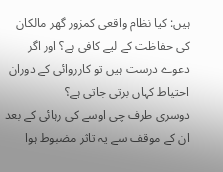ہیں: کیا نظام واقعی کمزور گھر مالکان کی حفاظت کے لیے کافی ہے؟ اور اگر دعوے درست ہیں تو کارروائی کے دوران احتیاط کہاں برتی جاتی ہے؟
دوسری طرف چی اوسے کی رہائی کے بعد ان کے موقف سے یہ تاثر مضبوط ہوا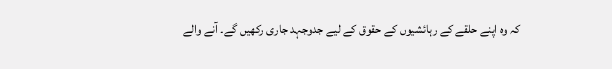کہ وہ اپنے حلقے کے رہائشیوں کے حقوق کے لیے جدوجہد جاری رکھیں گے۔ آنے والے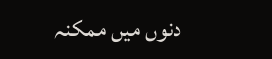دنوں میں ممکنہ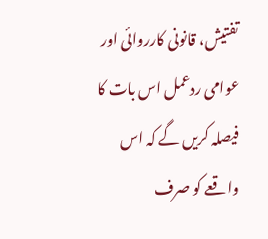تفتیش، قانونی کارروائی اور عوامی ردعمل اس بات کا فیصلہ کریں گے کہ اس واقعے کو صرف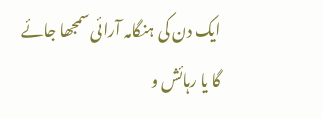ایک دن کی ہنگامہ آرائی سمجھا جائے گا یا رہائش و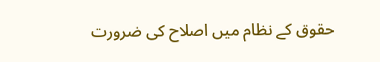حقوق کے نظام میں اصلاح کی ضرورت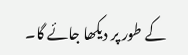کے طور پر دیکھا جائے گا۔